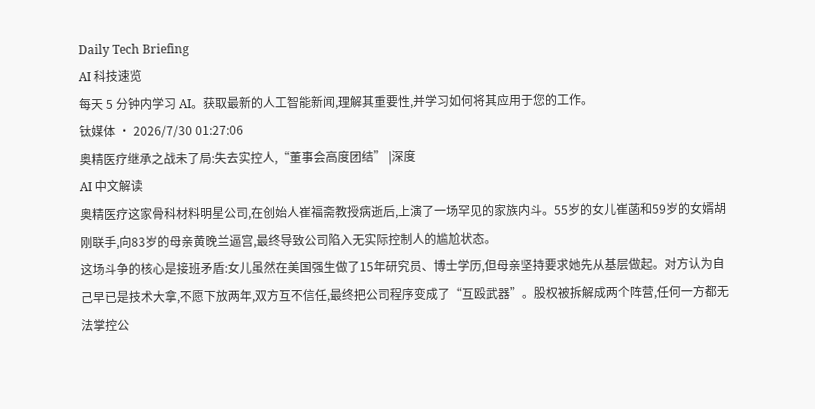Daily Tech Briefing
AI 科技速览
每天 5 分钟内学习 AI。获取最新的人工智能新闻,理解其重要性,并学习如何将其应用于您的工作。
钛媒体 · 2026/7/30 01:27:06
奥精医疗继承之战未了局:失去实控人,“董事会高度团结” |深度
AI 中文解读
奥精医疗这家骨科材料明星公司,在创始人崔福斋教授病逝后,上演了一场罕见的家族内斗。55岁的女儿崔菡和59岁的女婿胡刚联手,向83岁的母亲黄晚兰逼宫,最终导致公司陷入无实际控制人的尴尬状态。
这场斗争的核心是接班矛盾:女儿虽然在美国强生做了15年研究员、博士学历,但母亲坚持要求她先从基层做起。对方认为自己早已是技术大拿,不愿下放两年,双方互不信任,最终把公司程序变成了“互殴武器”。股权被拆解成两个阵营,任何一方都无法掌控公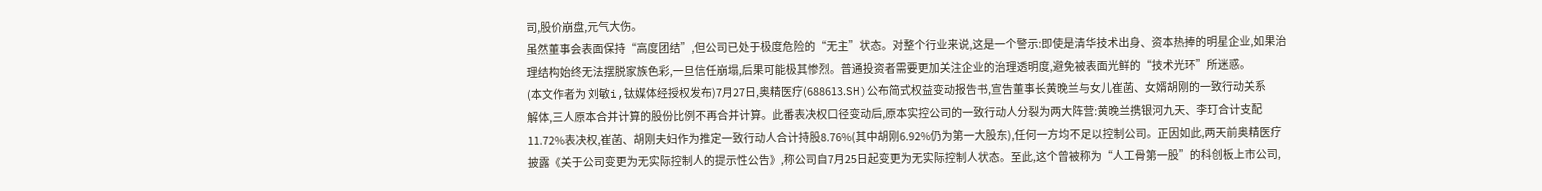司,股价崩盘,元气大伤。
虽然董事会表面保持“高度团结”,但公司已处于极度危险的“无主”状态。对整个行业来说,这是一个警示:即使是清华技术出身、资本热捧的明星企业,如果治理结构始终无法摆脱家族色彩,一旦信任崩塌,后果可能极其惨烈。普通投资者需要更加关注企业的治理透明度,避免被表面光鲜的“技术光环”所迷惑。
(本文作者为 刘敏i,钛媒体经授权发布)7月27日,奥精医疗(688613.SH)公布简式权益变动报告书,宣告董事长黄晚兰与女儿崔菡、女婿胡刚的一致行动关系解体,三人原本合并计算的股份比例不再合并计算。此番表决权口径变动后,原本实控公司的一致行动人分裂为两大阵营:黄晚兰携银河九天、李玎合计支配11.72%表决权,崔菡、胡刚夫妇作为推定一致行动人合计持股8.76%(其中胡刚6.92%仍为第一大股东),任何一方均不足以控制公司。正因如此,两天前奥精医疗披露《关于公司变更为无实际控制人的提示性公告》,称公司自7月25日起变更为无实际控制人状态。至此,这个曾被称为“人工骨第一股”的科创板上市公司,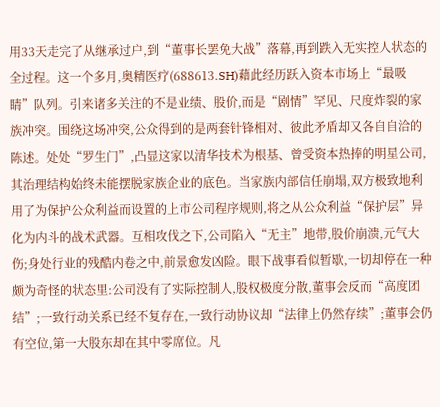用33天走完了从继承过户,到“董事长罢免大战”落幕,再到跌入无实控人状态的全过程。这一个多月,奥精医疗(688613.SH)藉此经历跃入资本市场上“最吸睛”队列。引来诸多关注的不是业绩、股价,而是“剧情”罕见、尺度炸裂的家族冲突。围绕这场冲突,公众得到的是两套针锋相对、彼此矛盾却又各自自洽的陈述。处处“罗生门”,凸显这家以清华技术为根基、曾受资本热捧的明星公司,其治理结构始终未能摆脱家族企业的底色。当家族内部信任崩塌,双方极致地利用了为保护公众利益而设置的上市公司程序规则,将之从公众利益“保护层”异化为内斗的战术武器。互相攻伐之下,公司陷入“无主”地带,股价崩溃,元气大伤;身处行业的残酷内卷之中,前景愈发凶险。眼下战事看似暂歇,一切却停在一种颇为奇怪的状态里:公司没有了实际控制人,股权极度分散,董事会反而“高度团结”;一致行动关系已经不复存在,一致行动协议却“法律上仍然存续”;董事会仍有空位,第一大股东却在其中零席位。凡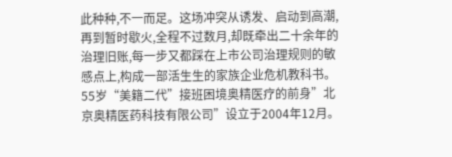此种种,不一而足。这场冲突从诱发、启动到高潮,再到暂时歇火,全程不过数月,却既牵出二十余年的治理旧账,每一步又都踩在上市公司治理规则的敏感点上,构成一部活生生的家族企业危机教科书。55岁“美籍二代”接班困境奥精医疗的前身”北京奥精医药科技有限公司”设立于2004年12月。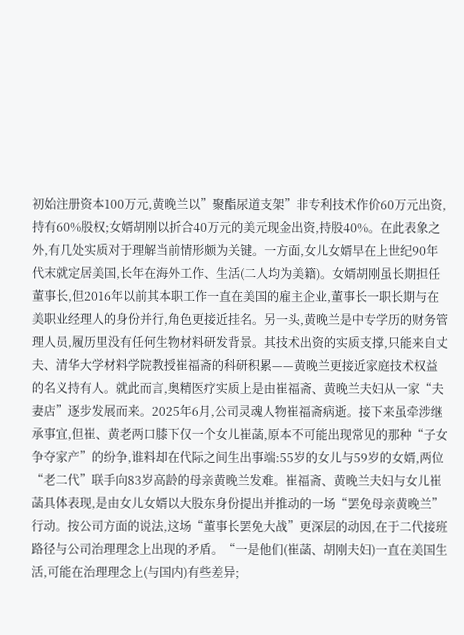初始注册资本100万元,黄晚兰以”聚酯尿道支架”非专利技术作价60万元出资,持有60%股权;女婿胡刚以折合40万元的美元现金出资,持股40%。在此表象之外,有几处实质对于理解当前情形颇为关键。一方面,女儿女婿早在上世纪90年代末就定居美国,长年在海外工作、生活(二人均为美籍)。女婿胡刚虽长期担任董事长,但2016年以前其本职工作一直在美国的雇主企业,董事长一职长期与在美职业经理人的身份并行,角色更接近挂名。另一头,黄晚兰是中专学历的财务管理人员,履历里没有任何生物材料研发背景。其技术出资的实质支撑,只能来自丈夫、清华大学材料学院教授崔福斋的科研积累——黄晚兰更接近家庭技术权益的名义持有人。就此而言,奥精医疗实质上是由崔福斋、黄晚兰夫妇从一家“夫妻店”逐步发展而来。2025年6月,公司灵魂人物崔福斋病逝。接下来虽牵涉继承事宜,但崔、黄老两口膝下仅一个女儿崔菡,原本不可能出现常见的那种“子女争夺家产”的纷争,谁料却在代际之间生出事端:55岁的女儿与59岁的女婿,两位“老二代”联手向83岁高龄的母亲黄晚兰发难。崔福斋、黄晚兰夫妇与女儿崔菡具体表现,是由女儿女婿以大股东身份提出并推动的一场“罢免母亲黄晚兰”行动。按公司方面的说法,这场“董事长罢免大战”更深层的动因,在于二代接班路径与公司治理理念上出现的矛盾。“一是他们(崔菡、胡刚夫妇)一直在美国生活,可能在治理理念上(与国内)有些差异;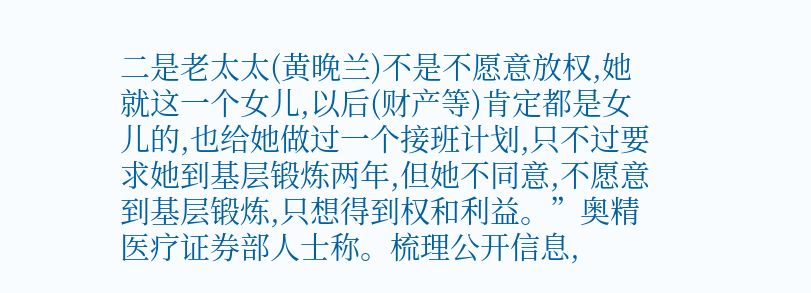二是老太太(黄晚兰)不是不愿意放权,她就这一个女儿,以后(财产等)肯定都是女儿的,也给她做过一个接班计划,只不过要求她到基层锻炼两年,但她不同意,不愿意到基层锻炼,只想得到权和利益。”奥精医疗证券部人士称。梳理公开信息,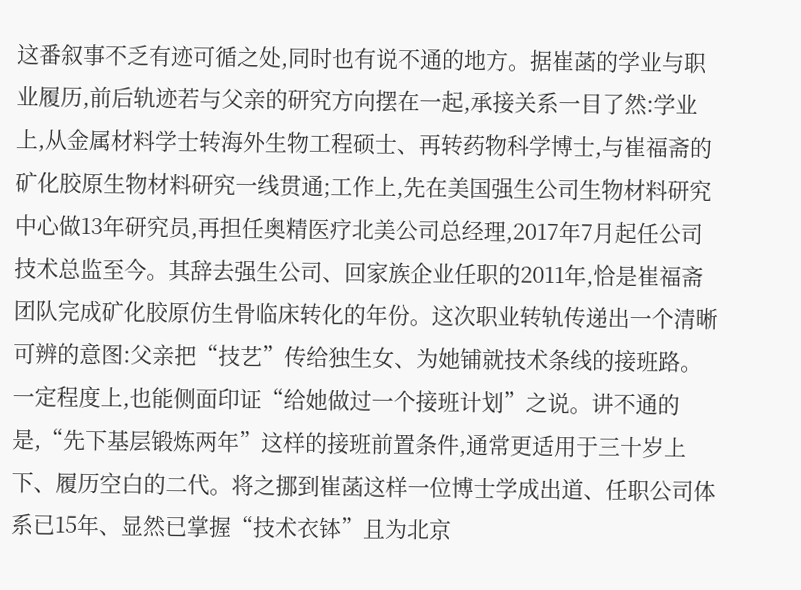这番叙事不乏有迹可循之处,同时也有说不通的地方。据崔菡的学业与职业履历,前后轨迹若与父亲的研究方向摆在一起,承接关系一目了然:学业上,从金属材料学士转海外生物工程硕士、再转药物科学博士,与崔福斋的矿化胶原生物材料研究一线贯通;工作上,先在美国强生公司生物材料研究中心做13年研究员,再担任奥精医疗北美公司总经理,2017年7月起任公司技术总监至今。其辞去强生公司、回家族企业任职的2011年,恰是崔福斋团队完成矿化胶原仿生骨临床转化的年份。这次职业转轨传递出一个清晰可辨的意图:父亲把“技艺”传给独生女、为她铺就技术条线的接班路。一定程度上,也能侧面印证“给她做过一个接班计划”之说。讲不通的是,“先下基层锻炼两年”这样的接班前置条件,通常更适用于三十岁上下、履历空白的二代。将之挪到崔菡这样一位博士学成出道、任职公司体系已15年、显然已掌握“技术衣钵”且为北京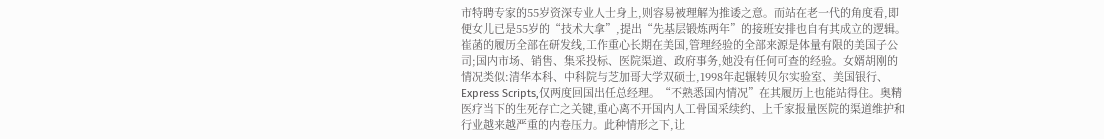市特聘专家的55岁资深专业人士身上,则容易被理解为推诿之意。而站在老一代的角度看,即便女儿已是55岁的“技术大拿”,提出“先基层锻炼两年”的接班安排也自有其成立的逻辑。崔菡的履历全部在研发线,工作重心长期在美国,管理经验的全部来源是体量有限的美国子公司;国内市场、销售、集采投标、医院渠道、政府事务,她没有任何可查的经验。女婿胡刚的情况类似:清华本科、中科院与芝加哥大学双硕士,1998年起辗转贝尔实验室、美国银行、Express Scripts,仅两度回国出任总经理。“不熟悉国内情况”在其履历上也能站得住。奥精医疗当下的生死存亡之关键,重心离不开国内人工骨国采续约、上千家报量医院的渠道维护和行业越来越严重的内卷压力。此种情形之下,让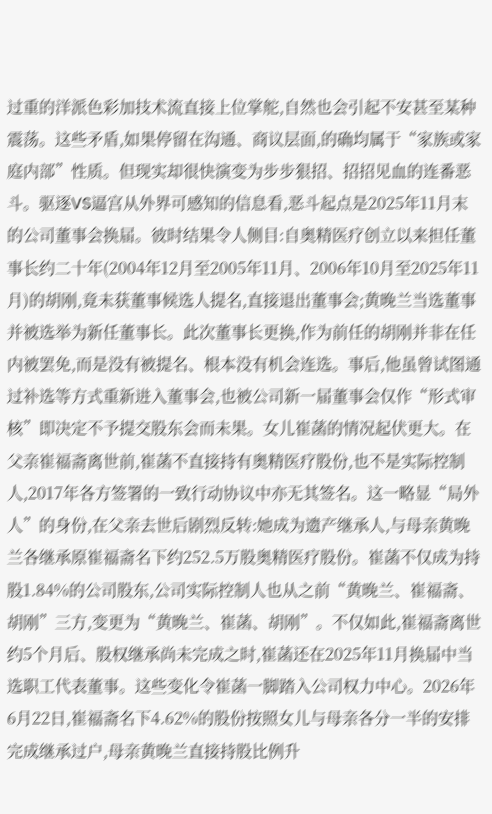过重的洋派色彩加技术流直接上位掌舵,自然也会引起不安甚至某种震荡。这些矛盾,如果停留在沟通、商议层面,的确均属于“家族或家庭内部”性质。但现实却很快演变为步步狠招、招招见血的连番恶斗。驱逐VS逼宫从外界可感知的信息看,恶斗起点是2025年11月末的公司董事会换届。彼时结果令人侧目:自奥精医疗创立以来担任董事长约二十年(2004年12月至2005年11月、2006年10月至2025年11月)的胡刚,竟未获董事候选人提名,直接退出董事会;黄晚兰当选董事并被选举为新任董事长。此次董事长更换,作为前任的胡刚并非在任内被罢免,而是没有被提名、根本没有机会连选。事后,他虽曾试图通过补选等方式重新进入董事会,也被公司新一届董事会仅作“形式审核”即决定不予提交股东会而未果。女儿崔菡的情况起伏更大。在父亲崔福斋离世前,崔菡不直接持有奥精医疗股份,也不是实际控制人,2017年各方签署的一致行动协议中亦无其签名。这一略显“局外人”的身份,在父亲去世后剧烈反转:她成为遗产继承人,与母亲黄晚兰各继承原崔福斋名下约252.5万股奥精医疗股份。崔菡不仅成为持股1.84%的公司股东,公司实际控制人也从之前“黄晚兰、崔福斋、胡刚”三方,变更为“黄晚兰、崔菡、胡刚”。不仅如此,崔福斋离世约5个月后、股权继承尚未完成之时,崔菡还在2025年11月换届中当选职工代表董事。这些变化令崔菡一脚踏入公司权力中心。2026年6月22日,崔福斋名下4.62%的股份按照女儿与母亲各分一半的安排完成继承过户,母亲黄晚兰直接持股比例升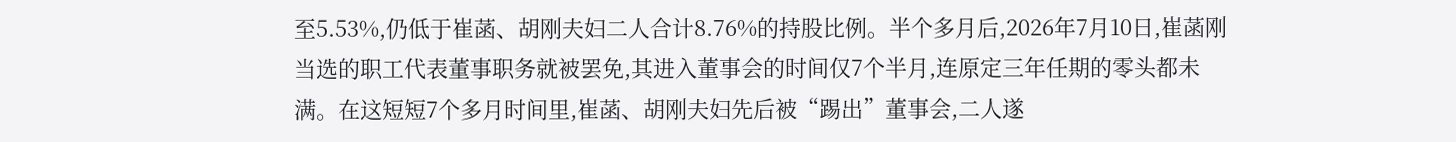至5.53%,仍低于崔菡、胡刚夫妇二人合计8.76%的持股比例。半个多月后,2026年7月10日,崔菡刚当选的职工代表董事职务就被罢免,其进入董事会的时间仅7个半月,连原定三年任期的零头都未满。在这短短7个多月时间里,崔菡、胡刚夫妇先后被“踢出”董事会,二人遂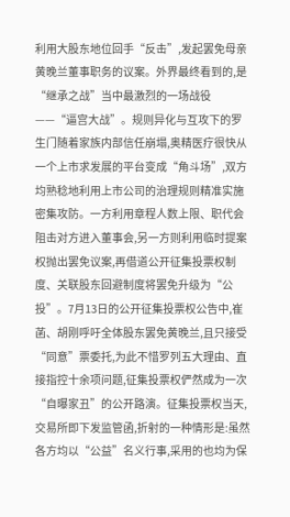利用大股东地位回手“反击”,发起罢免母亲黄晚兰董事职务的议案。外界最终看到的,是“继承之战”当中最激烈的一场战役——“逼宫大战”。规则异化与互攻下的罗生门随着家族内部信任崩塌,奥精医疗很快从一个上市求发展的平台变成“角斗场”,双方均熟稔地利用上市公司的治理规则精准实施密集攻防。一方利用章程人数上限、职代会阻击对方进入董事会,另一方则利用临时提案权抛出罢免议案,再借道公开征集投票权制度、关联股东回避制度将罢免升级为“公投”。7月13日的公开征集投票权公告中,崔菡、胡刚呼吁全体股东罢免黄晚兰,且只接受“同意”票委托,为此不惜罗列五大理由、直接指控十余项问题,征集投票权俨然成为一次“自曝家丑”的公开路演。征集投票权当天,交易所即下发监管函,折射的一种情形是:虽然各方均以“公益”名义行事,采用的也均为保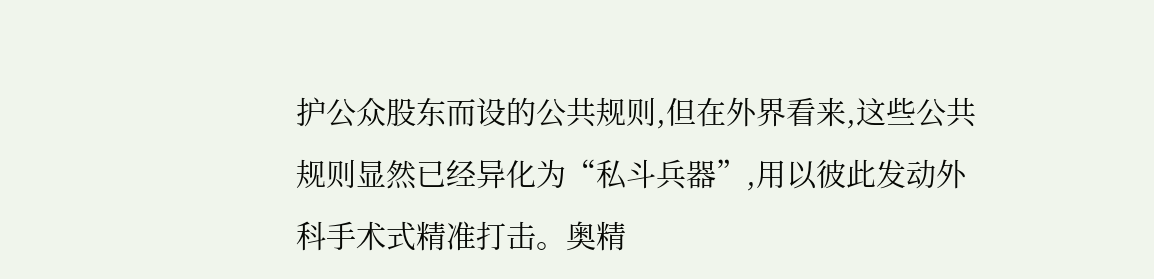护公众股东而设的公共规则,但在外界看来,这些公共规则显然已经异化为“私斗兵器”,用以彼此发动外科手术式精准打击。奥精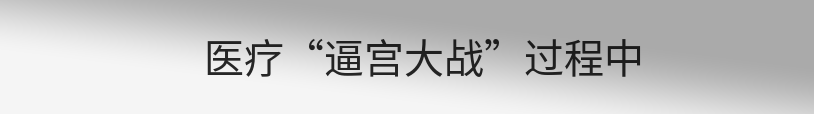医疗“逼宫大战”过程中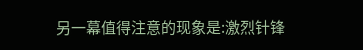另一幕值得注意的现象是:激烈针锋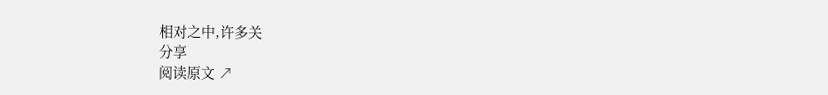相对之中,许多关
分享
阅读原文 ↗